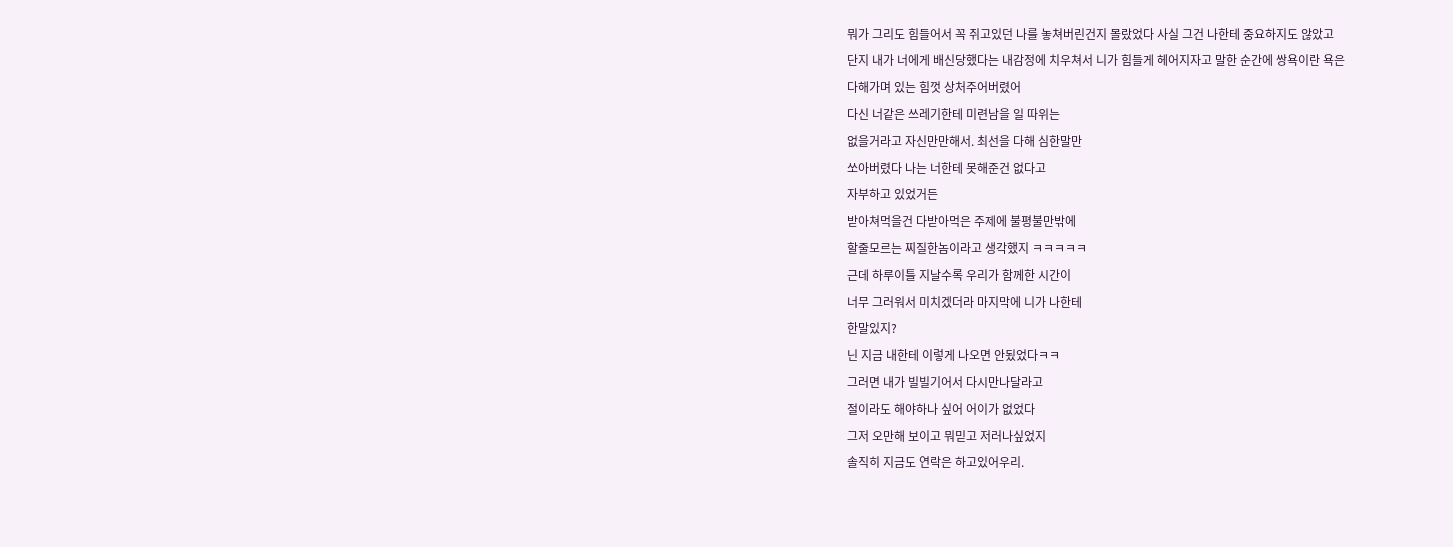뭐가 그리도 힘들어서 꼭 쥐고있던 나를 놓쳐버린건지 몰랐었다 사실 그건 나한테 중요하지도 않았고
단지 내가 너에게 배신당했다는 내감정에 치우쳐서 니가 힘들게 헤어지자고 말한 순간에 쌍욕이란 욕은
다해가며 있는 힘껏 상처주어버렸어
다신 너같은 쓰레기한테 미련남을 일 따위는
없을거라고 자신만만해서. 최선을 다해 심한말만
쏘아버렸다 나는 너한테 못해준건 없다고
자부하고 있었거든
받아쳐먹을건 다받아먹은 주제에 불평불만밖에
할줄모르는 찌질한놈이라고 생각했지 ㅋㅋㅋㅋㅋ
근데 하루이틀 지날수록 우리가 함께한 시간이
너무 그러워서 미치겠더라 마지막에 니가 나한테
한말있지?
닌 지금 내한테 이렇게 나오면 안됬었다ㅋㅋ
그러면 내가 빌빌기어서 다시만나달라고
절이라도 해야하나 싶어 어이가 없었다
그저 오만해 보이고 뭐믿고 저러나싶었지
솔직히 지금도 연락은 하고있어우리.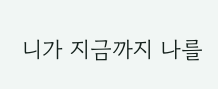니가 지금까지 나를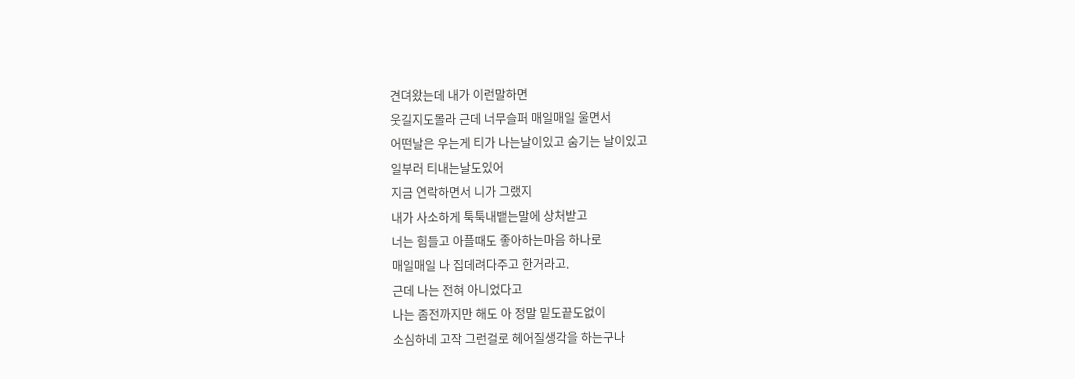견뎌왔는데 내가 이런말하면
웃길지도몰라 근데 너무슬퍼 매일매일 울면서
어떤날은 우는게 티가 나는날이있고 숨기는 날이있고
일부러 티내는날도있어
지금 연락하면서 니가 그랬지
내가 사소하게 툭툭내뱉는말에 상처받고
너는 힘들고 아플때도 좋아하는마음 하나로
매일매일 나 집데려다주고 한거라고.
근데 나는 전혀 아니었다고
나는 좀전까지만 해도 아 정말 밑도끝도없이
소심하네 고작 그런걸로 헤어질생각을 하는구나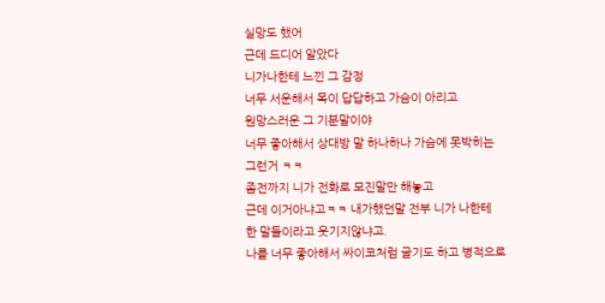실망도 했어
근데 드디어 알았다
니가나한테 느낀 그 감정
너무 서운해서 목이 답답하고 가슴이 아리고
원망스러운 그 기분말이야
너무 좋아해서 상대방 말 하나하나 가슴에 못박히는
그런거 ㅋㅋ
좀전까지 니가 전화로 모진말만 해놓고
근데 이거아냐고ㅋㅋ 내가했던말 전부 니가 나한테
한 말들이라고 웃기지않냐고.
나를 너무 좋아해서 싸이코처럼 굴기도 하고 병적으로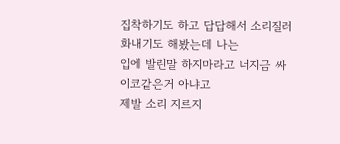집착하기도 하고 답답해서 소리질러 화내기도 해봤는데 나는
입에 발린말 하지마라고 너지금 싸이코같은거 아냐고
제발 소리 지르지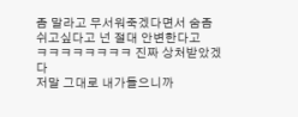좀 말라고 무서워죽겠다면서 숨좀 쉬고싶다고 넌 절대 안변한다고
ㅋㅋㅋㅋㅋㅋㅋㅋ 진짜 상처받았겠다
저말 그대로 내가들으니까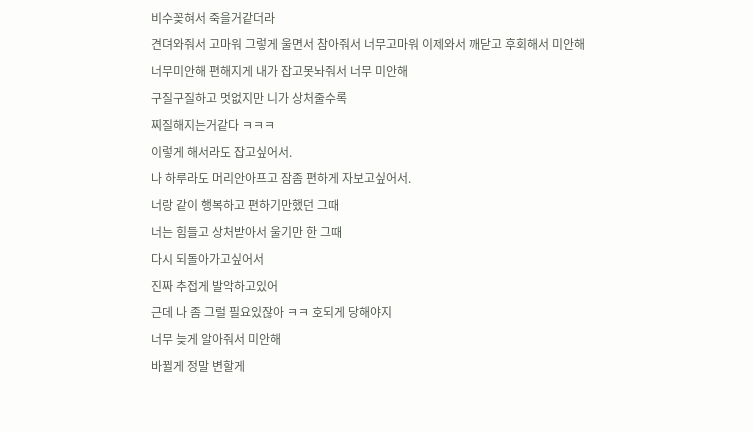비수꽂혀서 죽을거같더라
견뎌와줘서 고마워 그렇게 울면서 참아줘서 너무고마워 이제와서 깨닫고 후회해서 미안해
너무미안해 편해지게 내가 잡고못놔줘서 너무 미안해
구질구질하고 멋없지만 니가 상처줄수록
찌질해지는거같다 ㅋㅋㅋ
이렇게 해서라도 잡고싶어서.
나 하루라도 머리안아프고 잠좀 편하게 자보고싶어서.
너랑 같이 행복하고 편하기만했던 그때
너는 힘들고 상처받아서 울기만 한 그때
다시 되돌아가고싶어서
진짜 추접게 발악하고있어
근데 나 좀 그럴 필요있잖아 ㅋㅋ 호되게 당해야지
너무 늦게 알아줘서 미안해
바뀔게 정말 변할게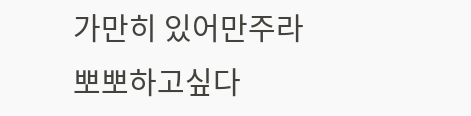가만히 있어만주라
뽀뽀하고싶다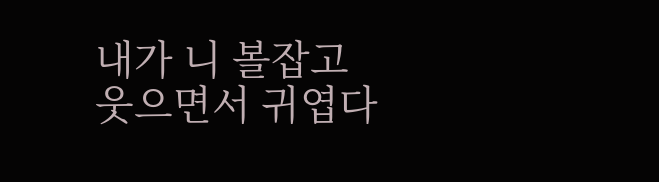내가 니 볼잡고 웃으면서 귀엽다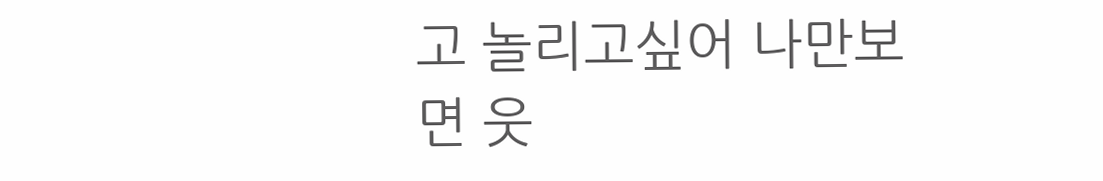고 놀리고싶어 나만보면 웃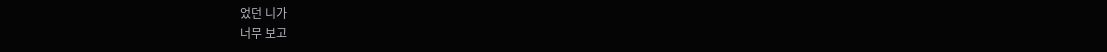었던 니가
너무 보고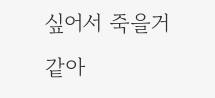싶어서 죽을거같아